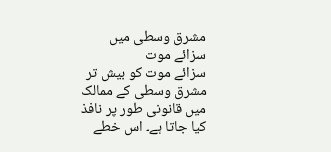مشرق وسطی میں سزائے موت
سزائے موت کو بیش تر مشرق وسطی کے ممالک میں قانونی طور پر نافذ کیا جاتا ہے۔ اس خطے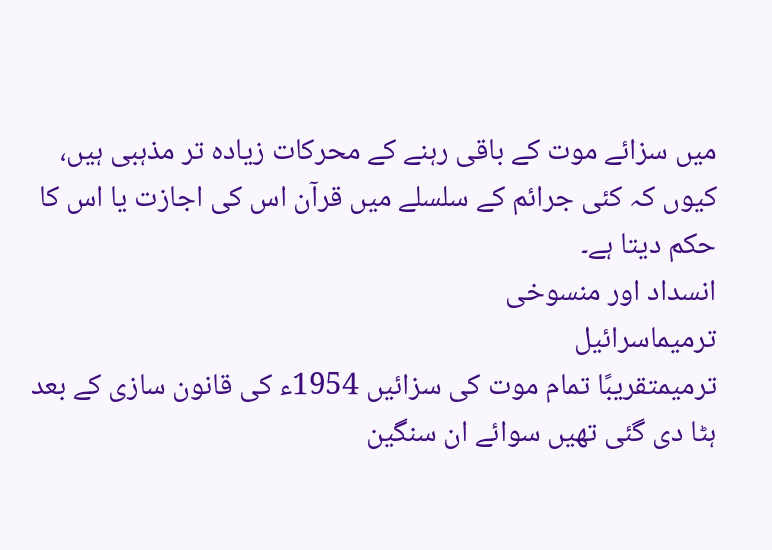میں سزائے موت کے باقی رہنے کے محرکات زیادہ تر مذہبی ہیں، کیوں کہ کئی جرائم کے سلسلے میں قرآن اس کی اجازت یا اس کا حکم دیتا ہے۔
انسداد اور منسوخی
ترمیماسرائیل
ترمیمتقریبًا تمام موت کی سزائیں 1954ء کی قانون سازی کے بعد ہٹا دی گئی تھیں سوائے ان سنگین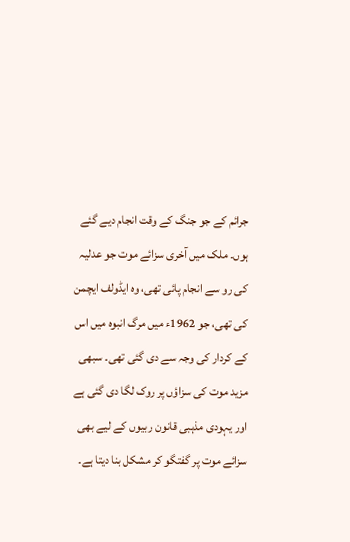جرائم کے جو جنگ کے وقت انجام دیے گئے ہوں۔ ملک میں آخری سزائے موت جو عدلیہ کی رو سے انجام پائی تھی، وہ ایڈولف ایچمن کی تھی، جو 1962ء میں مرگ انبوہ میں اس کے کردار کی وجہ سے دی گئی تھی۔ سبھی مزید موت کی سزاؤں پر روک لگا دی گئی ہے اور یہودی مذہبی قانون ربیوں کے لیے بھی سزائے موت پر گفتگو کر مشکل بنا دیتا ہے۔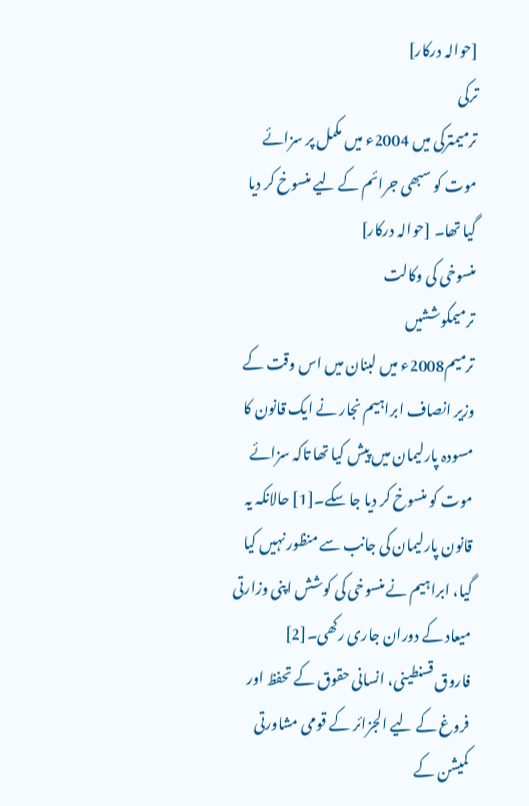[حوالہ درکار]
ترکی
ترمیمترکی میں 2004ء میں مکمل پر سزائے موت کو سبھی جرائم کے لیے منسوخ کر دیا گیا تھا۔ [حوالہ درکار]
منسوخی کی وکالت
ترمیمکوششیں
ترمیم2008ء میں لبنان میں اس وقت کے وزیر انصاف ابراہیم نجار نے ایک قانون کا مسودہ پارلیمان میں پیش کیا تھا تاکہ سزائے موت کو منسوخ کر دیا جا سکے۔[1] حالانکہ یہ قانون پارلیمان کی جانب سے منظور نہیں کیا گیا، ابراہیم نے منسوخی کی کوشش اپنی وزارتی میعاد کے دوران جاری رکھی۔[2]
فاروق قسنطينی، انسانی حقوق کے تحفظ اور فروغ کے لیے الجزائر کے قومی مشاورتی کمیشن کے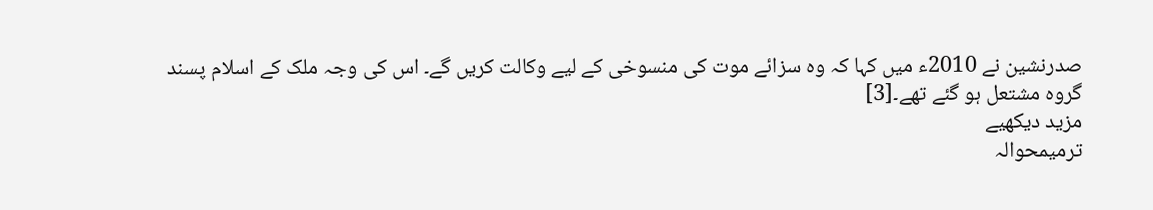صدرنشین نے 2010ء میں کہا کہ وہ سزائے موت کی منسوخی کے لیے وکالت کریں گے۔ اس کی وجہ ملک کے اسلام پسند گروہ مشتعل ہو گئے تھے۔[3]
مزید دیکھیے
ترمیمحوالہ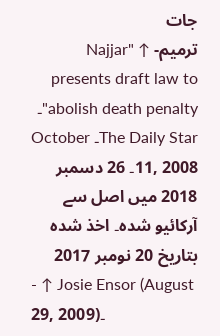جات
ترمیم- ↑ "Najjar presents draft law to abolish death penalty"۔ The Daily Star۔ October 11, 2008۔ 26 دسمبر 2018 میں اصل سے آرکائیو شدہ۔ اخذ شدہ بتاریخ 20 نومبر 2017
- ↑ Josie Ensor (August 29, 2009)۔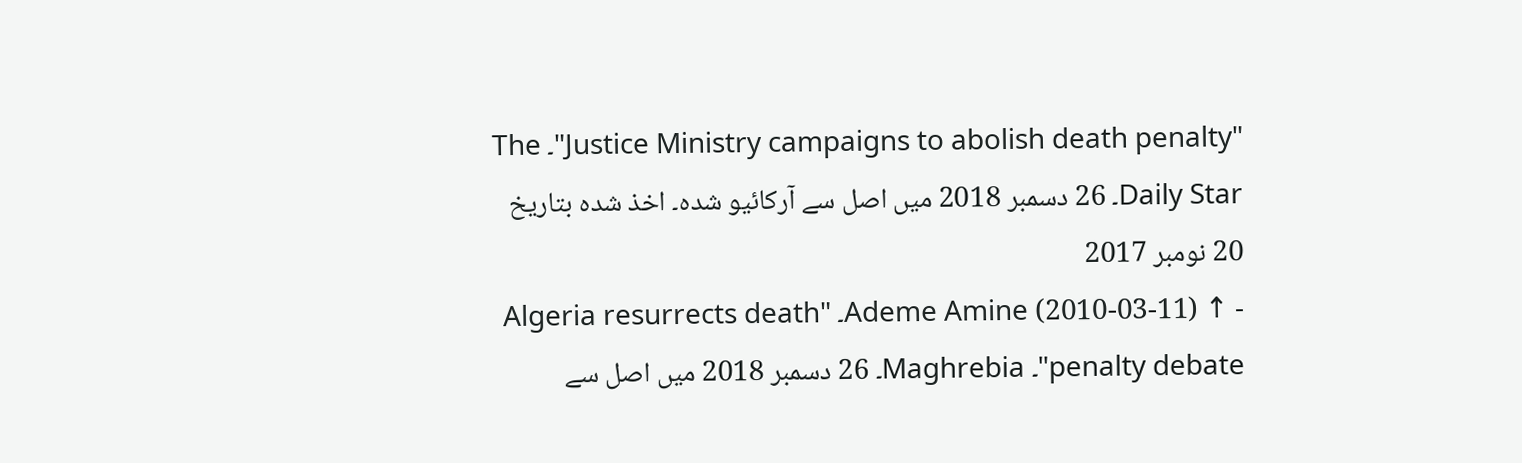"Justice Ministry campaigns to abolish death penalty"۔ The Daily Star۔ 26 دسمبر 2018 میں اصل سے آرکائیو شدہ۔ اخذ شدہ بتاریخ 20 نومبر 2017
- ↑ Ademe Amine (2010-03-11)۔ "Algeria resurrects death penalty debate"۔ Maghrebia۔ 26 دسمبر 2018 میں اصل سے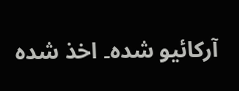آرکائیو شدہ۔ اخذ شدہ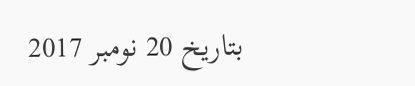بتاریخ 20 نومبر 2017